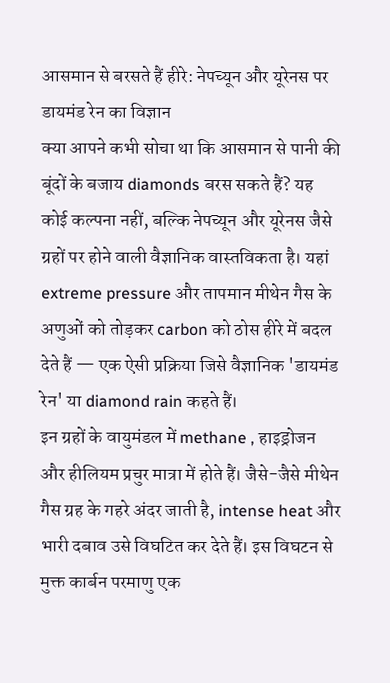आसमान से बरसते हैं हीरे: नेपच्यून और यूरेनस पर डायमंड रेन का विज्ञान
क्या आपने कभी सोचा था कि आसमान से पानी की बूंदों के बजाय diamonds बरस सकते हैं? यह कोई कल्पना नहीं, बल्कि नेपच्यून और यूरेनस जैसे ग्रहों पर होने वाली वैज्ञानिक वास्तविकता है। यहां extreme pressure और तापमान मीथेन गैस के अणुओं को तोड़कर carbon को ठोस हीरे में बदल देते हैं — एक ऐसी प्रक्रिया जिसे वैज्ञानिक 'डायमंड रेन' या diamond rain कहते हैं।
इन ग्रहों के वायुमंडल में methane , हाइड्रोजन और हीलियम प्रचुर मात्रा में होते हैं। जैसे-जैसे मीथेन गैस ग्रह के गहरे अंदर जाती है, intense heat और भारी दबाव उसे विघटित कर देते हैं। इस विघटन से मुक्त कार्बन परमाणु एक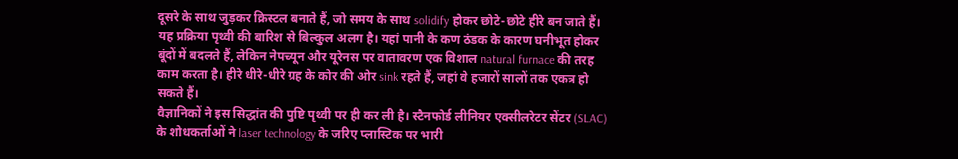दूसरे के साथ जुड़कर क्रिस्टल बनाते हैं, जो समय के साथ solidify होकर छोटे-छोटे हीरे बन जाते हैं।
यह प्रक्रिया पृथ्वी की बारिश से बिल्कुल अलग है। यहां पानी के कण ठंडक के कारण घनीभूत होकर बूंदों में बदलते हैं, लेकिन नेपच्यून और यूरेनस पर वातावरण एक विशाल natural furnace की तरह काम करता है। हीरे धीरे-धीरे ग्रह के कोर की ओर sink रहते हैं, जहां वे हजारों सालों तक एकत्र हो सकते हैं।
वैज्ञानिकों ने इस सिद्धांत की पुष्टि पृथ्वी पर ही कर ली है। स्टैनफोर्ड लीनियर एक्सीलरेटर सेंटर (SLAC) के शोधकर्ताओं ने laser technology के जरिए प्लास्टिक पर भारी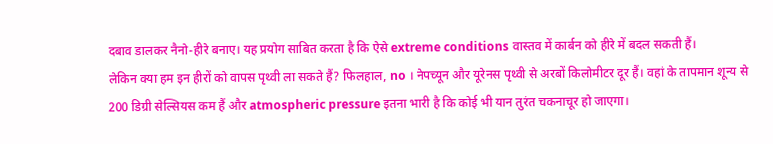दबाव डालकर नैनो-हीरे बनाए। यह प्रयोग साबित करता है कि ऐसे extreme conditions वास्तव में कार्बन को हीरे में बदल सकती हैं।
लेकिन क्या हम इन हीरों को वापस पृथ्वी ला सकते हैं? फिलहाल, no । नेपच्यून और यूरेनस पृथ्वी से अरबों किलोमीटर दूर हैं। वहां के तापमान शून्य से 200 डिग्री सेल्सियस कम हैं और atmospheric pressure इतना भारी है कि कोई भी यान तुरंत चकनाचूर हो जाएगा।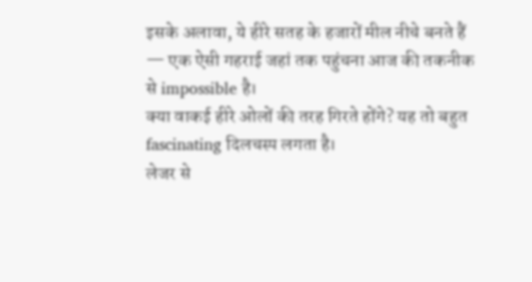इसके अलावा, ये हीरे सतह के हजारों मील नीचे बनते हैं — एक ऐसी गहराई जहां तक पहुंचना आज की तकनीक से impossible है।
क्या वाकई हीरे ओलों की तरह गिरते होंगे? यह तो बहुत fascinating दिलचस्प लगता है।
लेजर से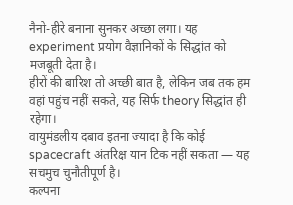नैनो-हीरे बनाना सुनकर अच्छा लगा। यह experiment प्रयोग वैज्ञानिकों के सिद्धांत को मजबूती देता है।
हीरों की बारिश तो अच्छी बात है, लेकिन जब तक हम वहां पहुंच नहीं सकते, यह सिर्फ theory सिद्धांत ही रहेगा।
वायुमंडलीय दबाव इतना ज्यादा है कि कोई spacecraft अंतरिक्ष यान टिक नहीं सकता — यह सचमुच चुनौतीपूर्ण है।
कल्पना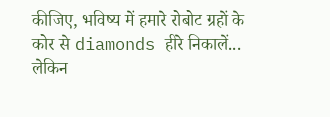कीजिए, भविष्य में हमारे रोबोट ग्रहों के कोर से diamonds हीरे निकालें... लेकिन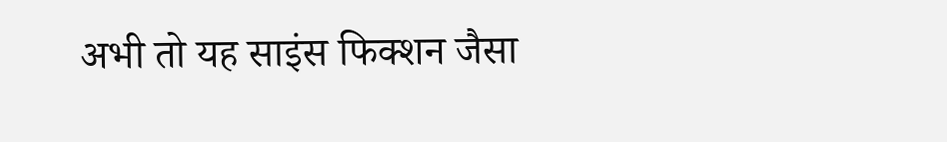अभी तो यह साइंस फिक्शन जैसा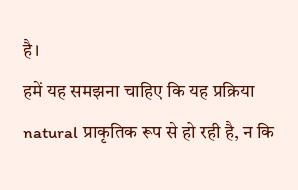है।
हमें यह समझना चाहिए कि यह प्रक्रिया natural प्राकृतिक रूप से हो रही है, न कि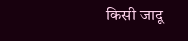किसी जादू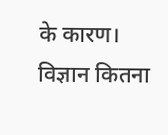के कारण। विज्ञान कितना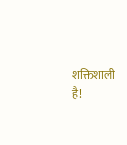शक्तिशाली है!